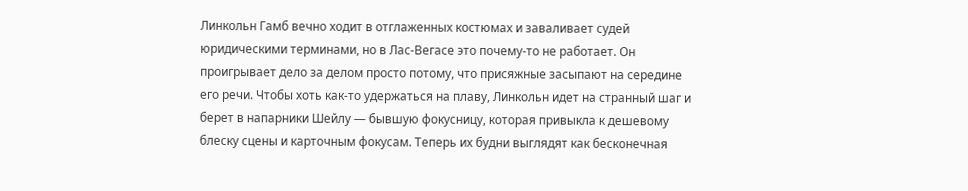Линкольн Гамб вечно ходит в отглаженных костюмах и заваливает судей юридическими терминами, но в Лас-Вегасе это почему-то не работает. Он проигрывает дело за делом просто потому, что присяжные засыпают на середине его речи. Чтобы хоть как-то удержаться на плаву, Линкольн идет на странный шаг и берет в напарники Шейлу — бывшую фокусницу, которая привыкла к дешевому блеску сцены и карточным фокусам. Теперь их будни выглядят как бесконечная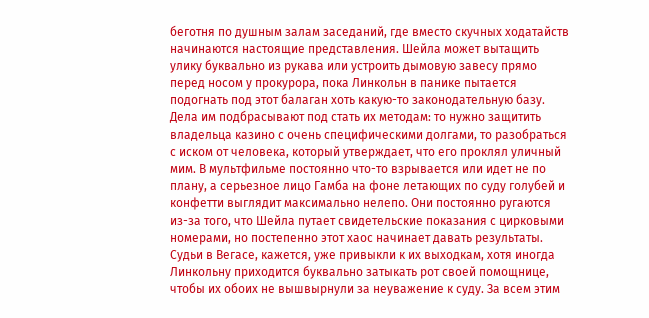беготня по душным залам заседаний, где вместо скучных ходатайств начинаются настоящие представления. Шейла может вытащить улику буквально из рукава или устроить дымовую завесу прямо перед носом у прокурора, пока Линкольн в панике пытается подогнать под этот балаган хоть какую-то законодательную базу.
Дела им подбрасывают под стать их методам: то нужно защитить владельца казино с очень специфическими долгами, то разобраться с иском от человека, который утверждает, что его проклял уличный мим. В мультфильме постоянно что-то взрывается или идет не по плану, а серьезное лицо Гамба на фоне летающих по суду голубей и конфетти выглядит максимально нелепо. Они постоянно ругаются из-за того, что Шейла путает свидетельские показания с цирковыми номерами, но постепенно этот хаос начинает давать результаты. Судьи в Вегасе, кажется, уже привыкли к их выходкам, хотя иногда Линкольну приходится буквально затыкать рот своей помощнице, чтобы их обоих не вышвырнули за неуважение к суду. За всем этим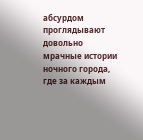абсурдом проглядывают довольно мрачные истории ночного города, где за каждым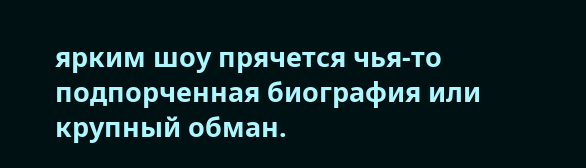ярким шоу прячется чья-то подпорченная биография или крупный обман.